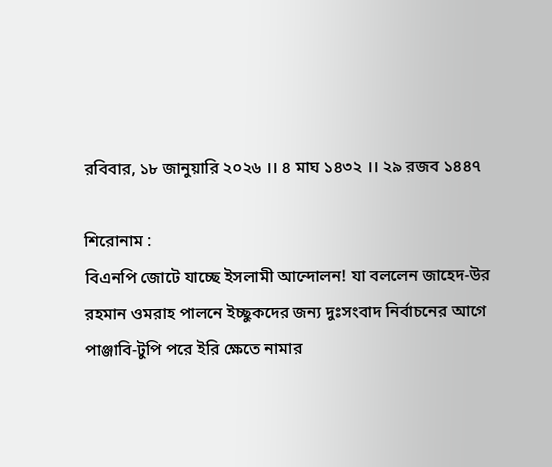রবিবার, ১৮ জানুয়ারি ২০২৬ ।। ৪ মাঘ ১৪৩২ ।। ২৯ রজব ১৪৪৭

শিরোনাম :
বিএনপি জোটে যাচ্ছে ইসলামী আন্দোলন! যা বললেন জাহেদ-উর রহমান ওমরাহ পালনে ইচ্ছুকদের জন্য দুঃসংবাদ নির্বাচনের আগে পাঞ্জাবি-টুপি পরে ইরি ক্ষেতে নামার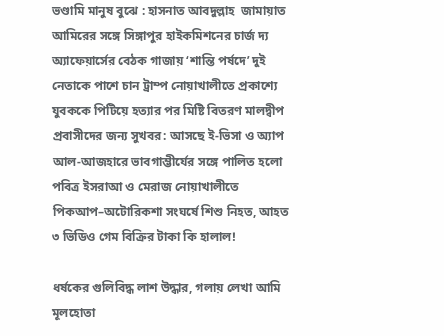ভণ্ডামি মানুষ বুঝে : হাসনাত আবদুল্লাহ  জামায়াত আমিরের সঙ্গে সিঙ্গাপুর হাইকমিশনের চার্জ দ্য অ্যাফেয়ার্সের বেঠক গাজায় ‘শান্তি পর্ষদে’ দুই নেতাকে পাশে চান ট্রাম্প নোয়াখালীতে প্রকাশ্যে যুবককে পিটিয়ে হত্যার পর মিষ্টি বিতরণ মালদ্বীপ প্রবাসীদের জন্য সুখবর: আসছে ই-ভিসা ও অ্যাপ আল-আজহারে ভাবগাম্ভীর্যের সঙ্গে পালিত হলো পবিত্র ইসরাআ ও মেরাজ নোয়াখালীতে পিকআপ–অটোরিকশা সংঘর্ষে শিশু নিহত, আহত ৩ ভিডিও গেম বিক্রির টাকা কি হালাল!

ধর্ষকের গুলিবিদ্ধ লাশ উদ্ধার, গলায় লেখা আমি মূলহোতা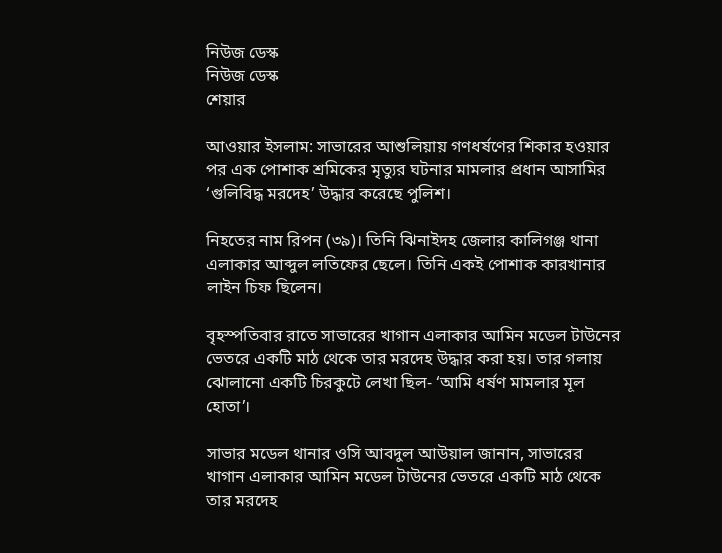নিউজ ডেস্ক
নিউজ ডেস্ক
শেয়ার

আওয়ার ইসলাম: সাভারের আশুলিয়ায় গণধর্ষণের শিকার হওয়ার পর এক পোশাক শ্রমিকের মৃত্যুর ঘটনার মামলার প্রধান আসামির ‘গুলিবিদ্ধ মরদেহ’ উদ্ধার করেছে পুলিশ।

নিহতের নাম রিপন (৩৯)। তিনি ঝিনাইদহ জেলার কালিগঞ্জ থানা এলাকার আব্দুল লতিফের ছেলে। তিনি একই পোশাক কারখানার লাইন চিফ ছিলেন।

বৃহস্পতিবার রাতে সাভারের খাগান এলাকার আমিন মডেল টাউনের ভেতরে একটি মাঠ থেকে তার মরদেহ উদ্ধার করা হয়। তার গলায় ঝোলানো একটি চিরকুটে লেখা ছিল- ‘আমি ধর্ষণ মামলার মূল হোতা’।

সাভার মডেল থানার ওসি আবদুল আউয়াল জানান, সাভারের খাগান এলাকার আমিন মডেল টাউনের ভেতরে একটি মাঠ থেকে তার মরদেহ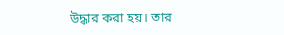উদ্ধার করা হয়। তার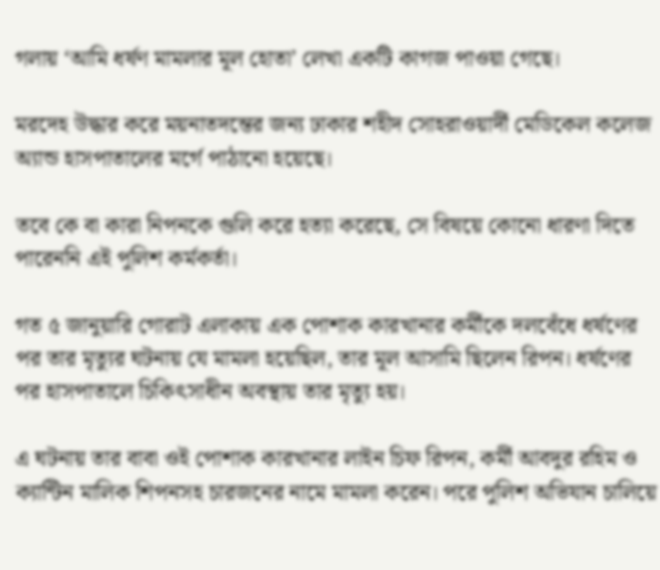গলায় ‘আমি ধর্ষণ মামলার মূল হোতা’ লেখা একটি কাগজ পাওয়া গেছে।

মরদেহ উদ্ধার করে ময়নাতদন্তের জন্য ঢাকার শহীদ সোহরাওয়ার্দী মেডিকেল কলেজ অ্যান্ড হাসপাতালের মর্গে পাঠানো হয়েছে।

তবে কে বা কারা নিপনকে গুলি করে হত্যা করেছে, সে বিষয়ে কোনো ধারণা দিতে পারেননি এই পুলিশ কর্মকর্তা।

গত ৫ জানুয়ারি গোরাট এলাকায় এক পোশাক কারখানার কর্মীকে দলবেঁধে ধর্ষণের পর তার মৃত্যুর ঘটনায় যে মামলা হয়েছিল, তার মূল আসামি ছিলেন রিপন। ধর্ষণের পর হাসপাতালে চিকিৎসাধীন অবস্থায় তার মৃত্যু হয়।

এ ঘটনায় তার বাবা ওই পোশাক কারখানার লাইন চিফ রিপন, কর্মী আবদুর রহিম ও ক্যান্টিন মালিক শিপনসহ চারজনের নামে মামলা করেন। পরে পুলিশ অভিযান চালিয়ে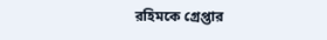রহিমকে গ্রেপ্তার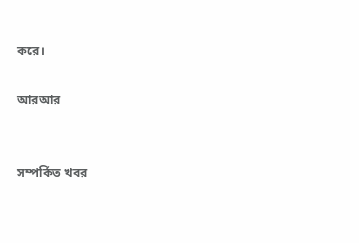করে।

আরআর


সম্পর্কিত খবর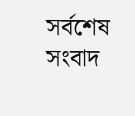সর্বশেষ সংবাদ